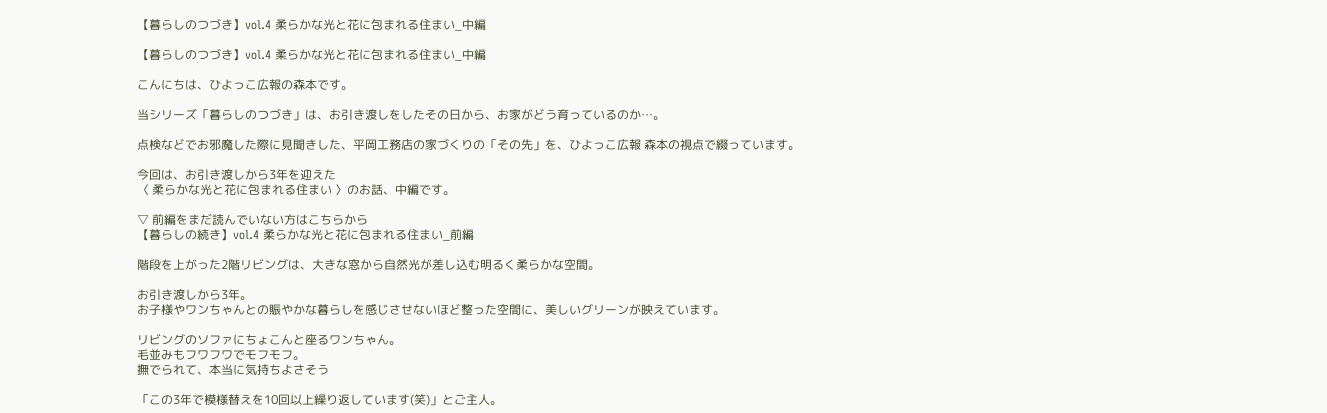【暮らしのつづき】vol.4 柔らかな光と花に包まれる住まい_中編

【暮らしのつづき】vol.4 柔らかな光と花に包まれる住まい_中編

こんにちは、ひよっこ広報の森本です。

当シリーズ「暮らしのつづき」は、お引き渡しをしたその日から、お家がどう育っているのか…。

点検などでお邪魔した際に見聞きした、平岡工務店の家づくりの「その先」を、ひよっこ広報 森本の視点で綴っています。

今回は、お引き渡しから3年を迎えた
〈 柔らかな光と花に包まれる住まい 〉のお話、中編です。

▽ 前編をまだ読んでいない方はこちらから
【暮らしの続き】vol.4 柔らかな光と花に包まれる住まい_前編

階段を上がった2階リビングは、大きな窓から自然光が差し込む明るく柔らかな空間。

お引き渡しから3年。
お子様やワンちゃんとの賑やかな暮らしを感じさせないほど整った空間に、美しいグリーンが映えています。

リビングのソファにちょこんと座るワンちゃん。
毛並みもフワフワでモフモフ。
撫でられて、本当に気持ちよさそう

「この3年で模様替えを10回以上繰り返しています(笑)」とご主人。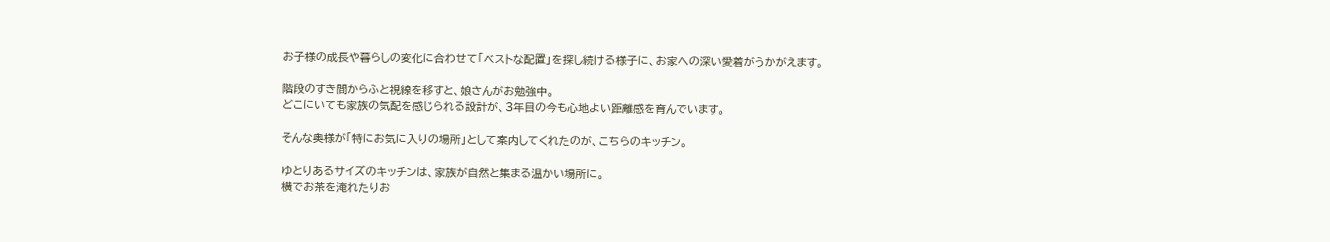お子様の成長や暮らしの変化に合わせて「ベストな配置」を探し続ける様子に、お家への深い愛着がうかがえます。

階段のすき間からふと視線を移すと、娘さんがお勉強中。
どこにいても家族の気配を感じられる設計が、3年目の今も心地よい距離感を育んでいます。

そんな奥様が「特にお気に入りの場所」として案内してくれたのが、こちらのキッチン。

ゆとりあるサイズのキッチンは、家族が自然と集まる温かい場所に。
横でお茶を淹れたりお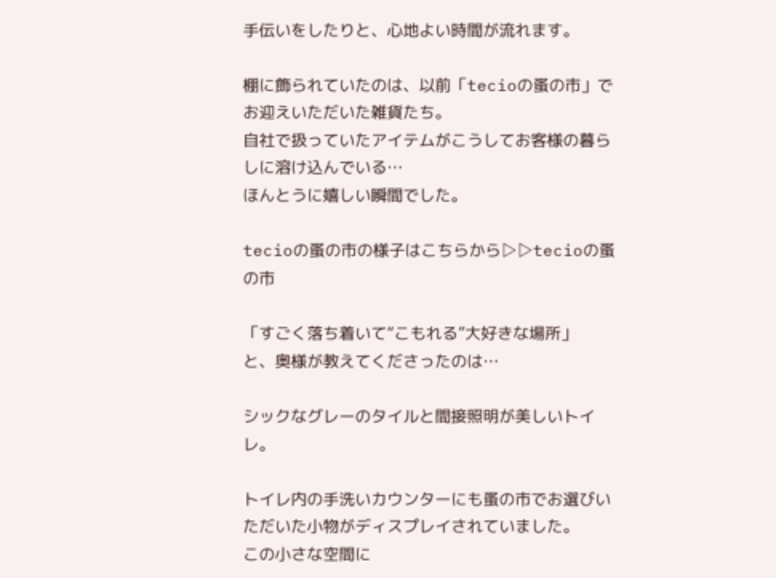手伝いをしたりと、心地よい時間が流れます。

棚に飾られていたのは、以前「tecioの蚤の市」でお迎えいただいた雑貨たち。
自社で扱っていたアイテムがこうしてお客様の暮らしに溶け込んでいる…
ほんとうに嬉しい瞬間でした。

tecioの蚤の市の様子はこちらから▷▷tecioの蚤の市

「すごく落ち着いて“こもれる”大好きな場所」
と、奥様が教えてくださったのは…

シックなグレーのタイルと間接照明が美しいトイレ。

トイレ内の手洗いカウンターにも蚤の市でお選びいただいた小物がディスプレイされていました。
この小さな空間に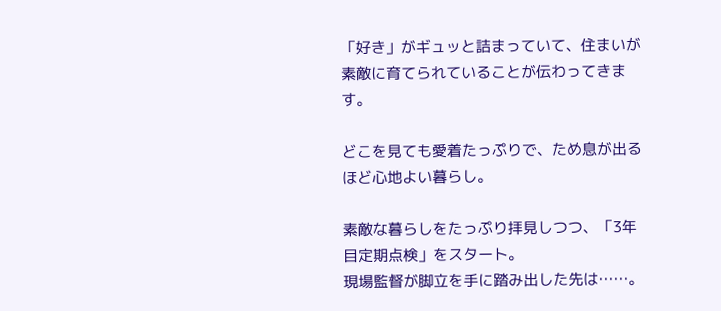「好き」がギュッと詰まっていて、住まいが素敵に育てられていることが伝わってきます。

どこを見ても愛着たっぷりで、ため息が出るほど心地よい暮らし。

素敵な暮らしをたっぷり拝見しつつ、「3年目定期点検」をスタート。
現場監督が脚立を手に踏み出した先は……。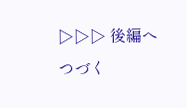▷▷▷ 後編へつづく